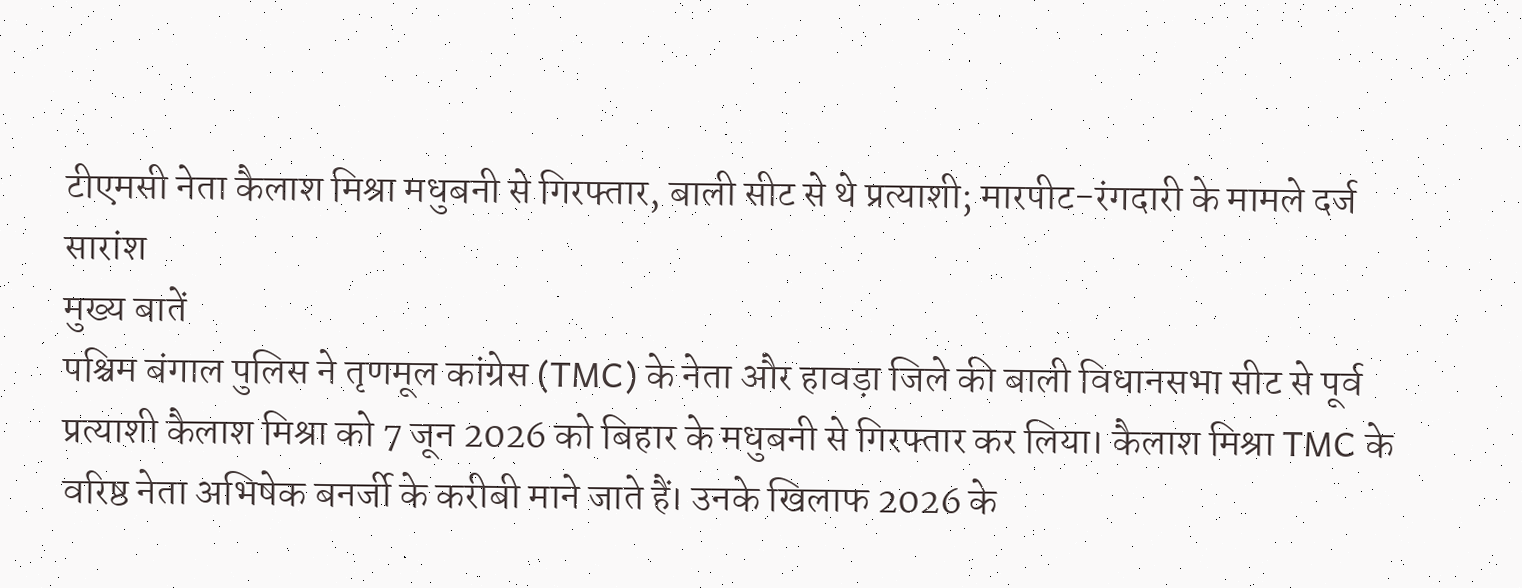टीएमसी नेता कैलाश मिश्रा मधुबनी से गिरफ्तार, बाली सीट से थे प्रत्याशी; मारपीट-रंगदारी के मामले दर्ज
सारांश
मुख्य बातें
पश्चिम बंगाल पुलिस ने तृणमूल कांग्रेस (TMC) के नेता और हावड़ा जिले की बाली विधानसभा सीट से पूर्व प्रत्याशी कैलाश मिश्रा को 7 जून 2026 को बिहार के मधुबनी से गिरफ्तार कर लिया। कैलाश मिश्रा TMC के वरिष्ठ नेता अभिषेक बनर्जी के करीबी माने जाते हैं। उनके खिलाफ 2026 के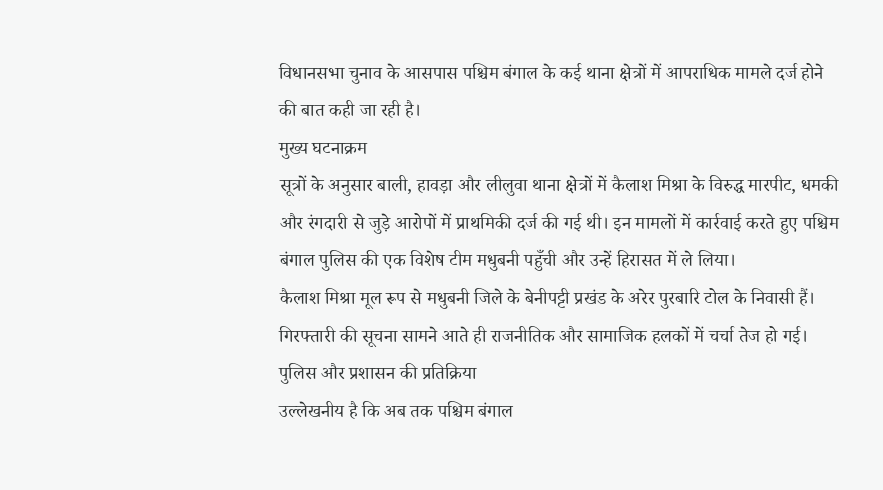विधानसभा चुनाव के आसपास पश्चिम बंगाल के कई थाना क्षेत्रों में आपराधिक मामले दर्ज होने की बात कही जा रही है।
मुख्य घटनाक्रम
सूत्रों के अनुसार बाली, हावड़ा और लीलुवा थाना क्षेत्रों में कैलाश मिश्रा के विरुद्ध मारपीट, धमकी और रंगदारी से जुड़े आरोपों में प्राथमिकी दर्ज की गई थी। इन मामलों में कार्रवाई करते हुए पश्चिम बंगाल पुलिस की एक विशेष टीम मधुबनी पहुँची और उन्हें हिरासत में ले लिया।
कैलाश मिश्रा मूल रूप से मधुबनी जिले के बेनीपट्टी प्रखंड के अरेर पुरबारि टोल के निवासी हैं। गिरफ्तारी की सूचना सामने आते ही राजनीतिक और सामाजिक हलकों में चर्चा तेज हो गई।
पुलिस और प्रशासन की प्रतिक्रिया
उल्लेखनीय है कि अब तक पश्चिम बंगाल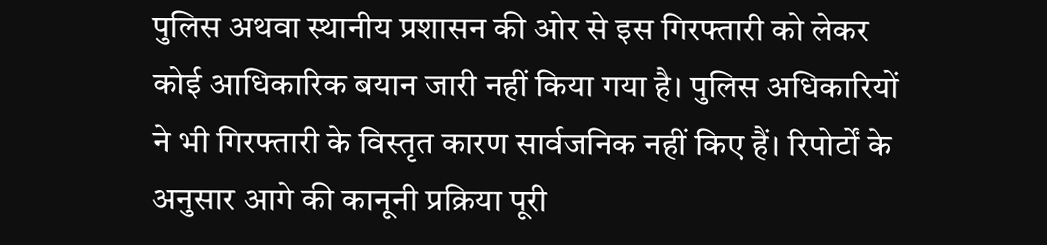पुलिस अथवा स्थानीय प्रशासन की ओर से इस गिरफ्तारी को लेकर कोई आधिकारिक बयान जारी नहीं किया गया है। पुलिस अधिकारियों ने भी गिरफ्तारी के विस्तृत कारण सार्वजनिक नहीं किए हैं। रिपोर्टों के अनुसार आगे की कानूनी प्रक्रिया पूरी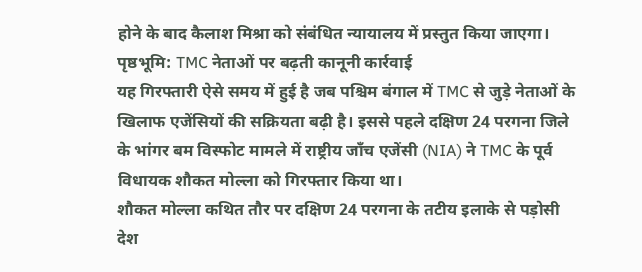होने के बाद कैलाश मिश्रा को संबंधित न्यायालय में प्रस्तुत किया जाएगा।
पृष्ठभूमि: TMC नेताओं पर बढ़ती कानूनी कार्रवाई
यह गिरफ्तारी ऐसे समय में हुई है जब पश्चिम बंगाल में TMC से जुड़े नेताओं के खिलाफ एजेंसियों की सक्रियता बढ़ी है। इससे पहले दक्षिण 24 परगना जिले के भांगर बम विस्फोट मामले में राष्ट्रीय जाँच एजेंसी (NIA) ने TMC के पूर्व विधायक शौकत मोल्ला को गिरफ्तार किया था।
शौकत मोल्ला कथित तौर पर दक्षिण 24 परगना के तटीय इलाके से पड़ोसी देश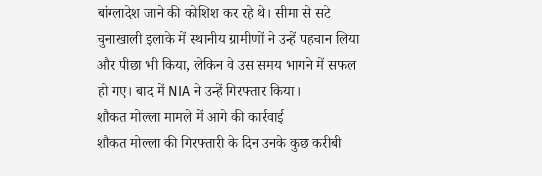बांग्लादेश जाने की कोशिश कर रहे थे। सीमा से सटे चुनाखाली इलाके में स्थानीय ग्रामीणों ने उन्हें पहचान लिया और पीछा भी किया, लेकिन वे उस समय भागने में सफल हो गए। बाद में NIA ने उन्हें गिरफ्तार किया।
शौकत मोल्ला मामले में आगे की कार्रवाई
शौकत मोल्ला की गिरफ्तारी के दिन उनके कुछ करीबी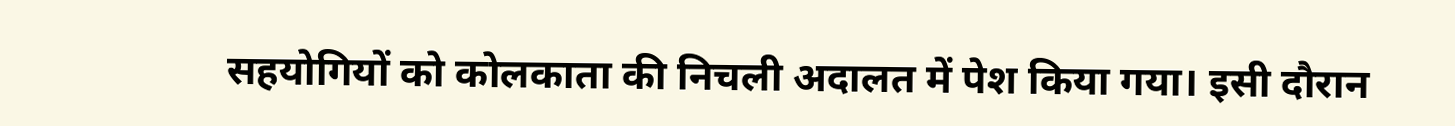सहयोगियों को कोलकाता की निचली अदालत में पेश किया गया। इसी दौरान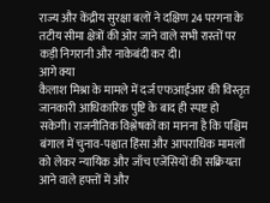राज्य और केंद्रीय सुरक्षा बलों ने दक्षिण 24 परगना के तटीय सीमा क्षेत्रों की ओर जाने वाले सभी रास्तों पर कड़ी निगरानी और नाकेबंदी कर दी।
आगे क्या
कैलाश मिश्रा के मामले में दर्ज एफआईआर की विस्तृत जानकारी आधिकारिक पुष्टि के बाद ही स्पष्ट हो सकेगी। राजनीतिक विश्लेषकों का मानना है कि पश्चिम बंगाल में चुनाव-पश्चात हिंसा और आपराधिक मामलों को लेकर न्यायिक और जाँच एजेंसियों की सक्रियता आने वाले हफ्तों में और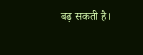बढ़ सकती है।